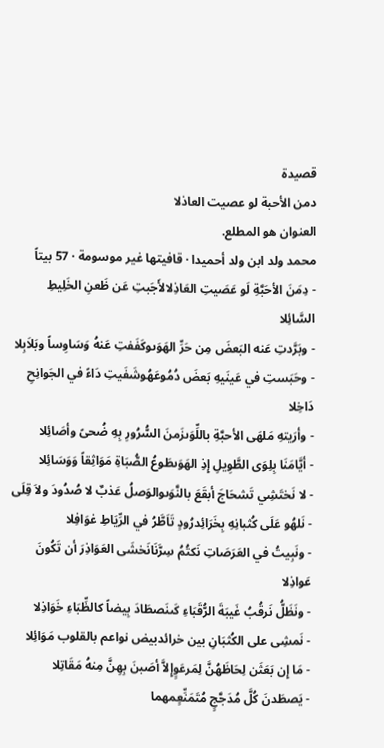قصيدة
دمن الأحبة لو عصيت العاذلا
العنوان هو المطلع.
محمد ولد ابن ولد أحميدا · قافيتها غير موسومة · 57 بيتاً
- دِمَنَ الأحَبَّةِ لَو عَصَيتِ العَاذِلالأَجَبتِ عَن ظَعنِ الخَلِيطِ السَّائِلا
- وبَرَّدتِ عَنه البَعضَ مِن حَرِّ الهَوَىوكَفَفتِ عَنهُ وَسَاوِساً وبَلاَبِلا
- وحَبَستِ في عَينَيهِ بَعضَ دُمُوعَهُوشَفَيتِ دَاءً في الجَوانِحِ دَاخِلا
- وأرَيتهِ مَلهَى الأحبَّةِ باللِّوَىزَمنَ السُّرُورِ بِهِ ضُحىً وأصَائِلا
- أيَّامَنَا بِلِوَى الطَّوِيلِ إِذِ الهَوَىطَوعُ الصُّبَاةِ مَوَاثِقاً وَوَسَائِلا
- لا نَختَشِي تَشحَاجَ أبقَعَ بالنَّوَىوالوَصلُ عَذبٌ لا صُدُودَ ولاَ قِلَى
- نَلهُو عَلَى كُثبانِهِ بِخَرَائِدرُودٍ تَاَطَّرُ في الرِّيَاطِ غوَافِلا
- ونَبِيتُ في العَرَصَاتِ نَكتُمُ سِرَّنَانَخشَى العَوَاذِرَ أن تَكُونَ عَواذِلا
- ونَظَلُّ نَرقُبُ غَيبَةَ الرُّقَبَاءِ كَىنَصطَادَ بِيضاً كالظِّبَاءِ خَوَاذِلا
- نَمشِى على الكُثبَانِ بين خرائدبيض نواعم بالقلوب مَوَائِلا
- مَا إِن بَعَثَن لِحَاظَهُنَّ لِمَرعَوٍإِلاَّ أصَبنَ بِهِنَّ مِنهُ مَقَاتِلا
- يَصطَدنَ كُلَّ مُدَجَّجٍ مُتَمَنِّعٍمهما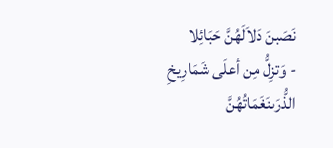نَصَبنَ دَلاَلَهُنَّ حَبَائِلا
- وَتزِلُّ مِن أعلَى شَمَارِيخِ الذُّرَىنَغَمَاتُهُنَّ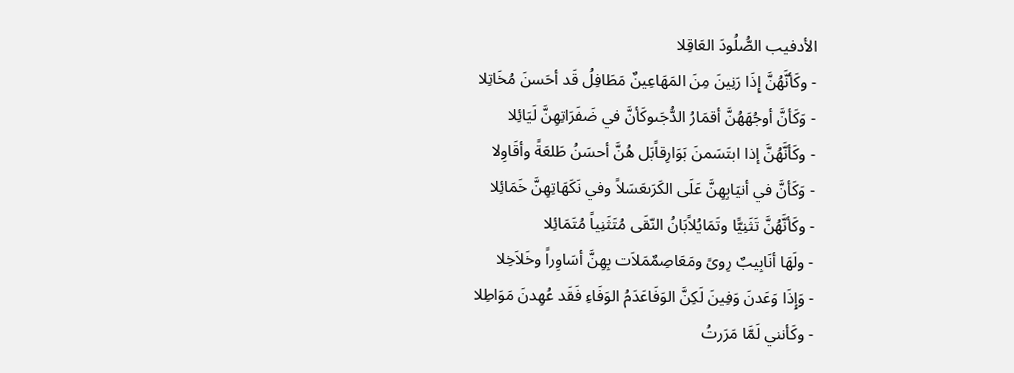الأدفيب الصُّلُودَ العَاقِلا
- وكَأنَّهُنَّ إِذَا رَنِينَ مِنَ المَهَاعِينٌ مَطَافِلُ قَد أحَسنَ مُخَاتِلا
- وَكَأنَّ أوجُهَهُنَّ أقمَارُ الدُّجَىوكَأنَّ في ضَفَرَاتِهِنَّ لَيَائِلا
- وكَأنَّهُنَّ إذا ابتَسَمنَ بَوَارِقاًبَل هُنَّ أحسَنُ طَلعَةً وأقَاوِلا
- وَكَأنَّ في أنيَابِهِنَّ عَلَى الكَرَىعَسَلاً وفي نَكَهَاتِهِنَّ خَمَائِلا
- وكَأنَّهُنَّ تَثَنِيًّا وتَمَايُلاًبَانُ النّقَى مُتَثَنِياً مُتَمَائِلا
- ولَهَا أنَابِيبٌ رِوىً ومَعَاصِمٌمَلاَت بِهِنَّ أسَاوِراً وخَلاَخِلا
- وَإِذَا وَعَدنَ وَفِينَ لَكِنَّ الوَفَاعَدَمُ الوَفَاءِ فَقَد عُهِدنَ مَوَاطِلا
- وكَأنني لَمَّا مَرَرتُ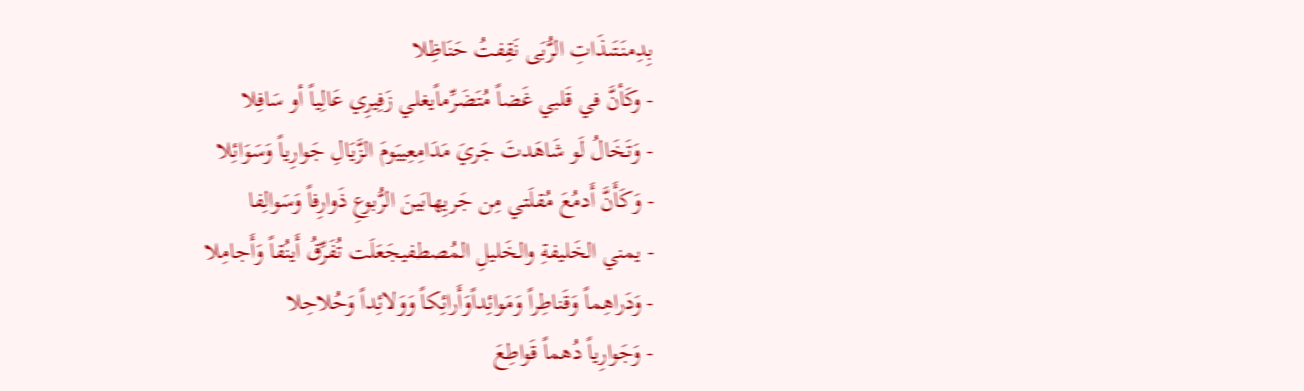بِدِمنَتَىذَاتِ الرُّبَى نَقِفتُ حَنَاظِلا
- وكَأنَّ في قَلبي غَضاً مُتَضَرِّماًيغلي زَفِيرِي عَالِياً أو سَافِلا
- وَتَخَالُ لَو شَاهَدتَ جَريَ مَدَامِعِييَومَ الزَّيَالِ جَوارِياً وَسَوَائِلا
- وَكَأَنَّ أَدمُعَ مُقلَتي مِن جَريِهابَينَ الرُّبوعِ ذَوارِفاً وَسَوالِفا
- يمني الخَليفةِ والخَليلِ المُصطفيجَعَلَت تُفَرِّقُ أَينُقاً وَأَجامِلا
- وَدَراهِماً وَقَناطِراً وَمَوائِداًوَأَرائِكاً وَوَلائِداً وَحُلاحِلا
- وَجَوارِياً دُهماً قَواطِعَ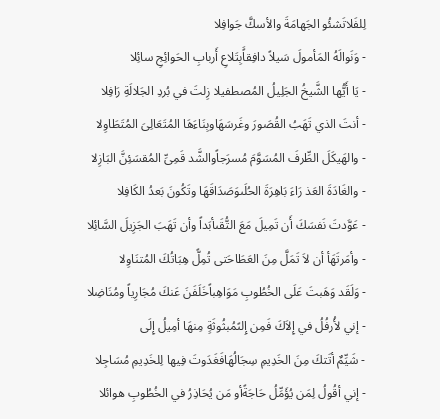لِلفَلاتَشئُو الجَهامَةَ والأسكَّ جَوافِلا
- وَنَوالَهُ المَأمولَ سَيلاً دافِقاًَبِتَلاعِ أَربابِ الحَوائِجِ سائِلا
- يَا أَيُّها الشَّيخُ الجَلِيلُ المُصطفيلا زِلتَ في بُردِ الجَلالَةِ رَافِلا
- أنتَ الذي تَهَبُ القُصَورَ وغَرسَهَاوبِنَاءَهَا المُتَعَالِىَ المُتَطَاوِلا
- والهَيكَلَ الطِّرفَ المُسَوَّمَ مُسرَجاًوالشَّد قَمِىِّ المُقسَئِنَّ البَازِلا
- والغَادَةَ العَذ رَاءَ بَاهِرَةَ الحُلَىوَصَدَاقَهَا وتَكُونَ بَعدُ الكَافِلا
- عَوَّدتَ نَفسَكَ أَن تَمِيلَ مَعَ التُّقَىأبَداً وأن تَهَبَ الجَزِيلَ السَّائِلا
- وأمَرتَهَأ أن لاَ تَمَلَّ مِنَ العَطَاحَتى تُمِلًّ هِبَاتُكَ المُتنَاوِلا
- وَلَقَد وَهَبتَ عَلَى الخُطُوبِ مَوَاهِباًخَلَفَنَ عَنكَ مُجَارِياً ومُنَاضِلا
- إني لأُرفُلُ في إِلاَكَ فَمِن إِلىًمُبثُوثَةٍ مِنهَا أمِيلُ إِلَى
- شَيِّمٌ أتَتكَ مِنَ الخَدِيمِ سِجَالُهَافَغَدَوتَ فِيها لِلخَدِيمِ مُسَاجِلا
- إني أقُولُ لِمَن يُؤَمِّلُ حَاجَةًأو مَن يُحَاذِرُ في الخُطُوبِ هوائلا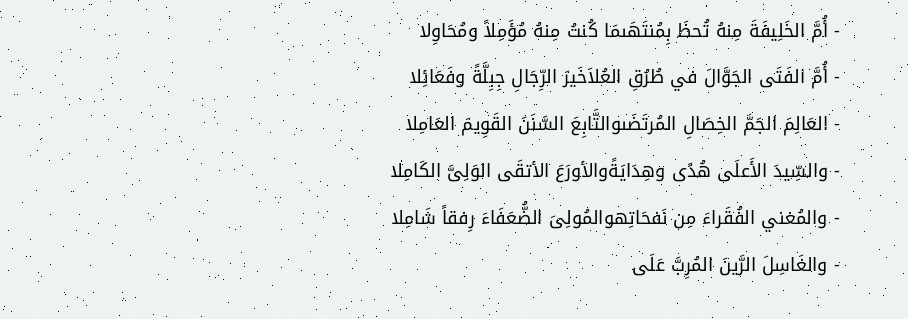- أُمَّ الخَلِيفَةَ مِنهُ تُحظَ بِمُنتَهَىمَا كُنتُ مِنهُ مُؤَمِلاً ومُحَاوِلا
- أُمَّ الفَتَى الجَوَّالَ في طُرُقِ العُلاَخَيرَ الرِّجَالِ جِبِلَّةً وفَعَائِلا
- العَالِمَ الجَمَّ الخِصَالِ المُرتَضَىوالتَّابِعَ السَّنَنَ القَوِيمَ العَامِلا
- والسِّيدَ الأَعلَى هُدًى وهِدَايَةًوالأورَعَ الأتقَى الوَلِىَّ الكَامِلا
- والمُغني الفُقَراءَ مِن نَفحَاتِهوالمُولِىَ الضُّعَفَاءَ رِفقاً شَامِلا
- والغَاسِلَ الرَّينَ المُرِبَّ عَلَى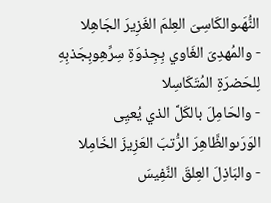النُّهَىوالكَاسِىَ العِلمَ الغَزِيرَ الجَاهِلا
- والمُهدِىَ الغَاوي بِجِذوَةِ سِرِّهِوبِجَذبِهِ لِلحَضرَةِ المُتَكَاسِلا
- والحَامِلَ بالكَلَّ الذي يُعيِى الوَرَىوالظَّاهِرَ الرُّتبَ العَزِيزَ الخَامِلا
- والبَاذِلَ العِلقَ النَّفِيسَ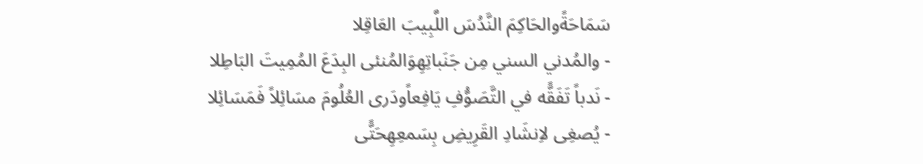سَمَاحَةًوالحَاكِمَ النَّدُسَ اللَّبِيبَ العَاقِلا
- والمُدني السني مِن جَنَباتِهِوَالمُنئى البِدَعَ المُمِيتَ البَاطِلا
- نَدباً تَفَقًّه في التَّصَوُّفِ يَافِعاًودَرى العُلُومَ مسَائِلاً فَمَسَائِلا
- يُصغِى لاِنشَادِ القَرِيضِ بِسَمعِهِحَتًّى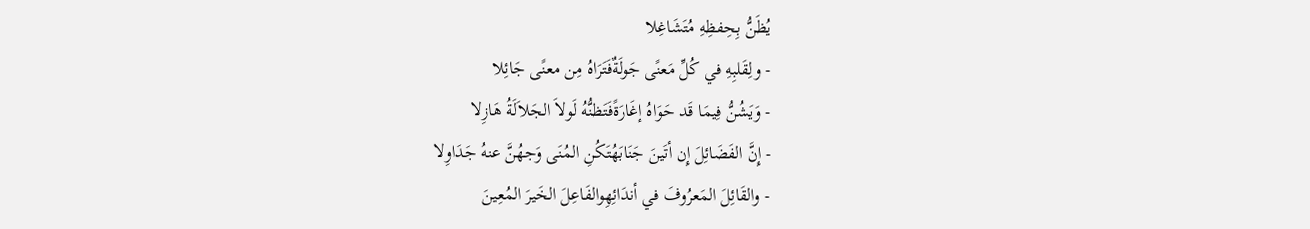يُظَنُّ بِحِفظِهِ مُتَشَاغِلا
- ولِقَلبِهِ في كُلِّ مَعنًى جَولَةٌفَتَرَاهُ مِن معنًى جَائِلا
- وَيَشُنُّ فِيمَا قَد حَوَاهُ إغَارَةًفَتَظنُّهُ لَولاَ الجَلاَلَةُ هَازِلا
- إِنَّ الفَضَائِلَ إِن أتَينَ جَنَابَهُتَكُنِ المُنَى وَجهُنَّ عنهُ جَدَاوِلا
- والقَائِلَ المَعرُوفَ في أندَائِهِوالفَاعِلَ الخَيرَ المُعِينَ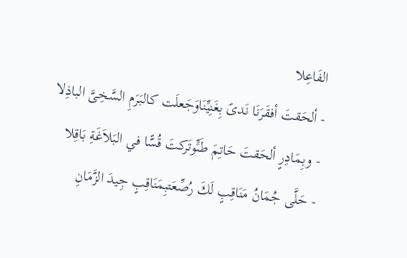الفَاعِلا
- ألحَقتَ أفقَرَنَا نَدىً بِغَنِيِّنَاوَجَعلَت كالبَرَمِ السَّخِىَّ الباذِلا
- وبِمَادِرٍ ألحَقتَ حَاتِمَ طَىٍّوتَركتَ قُسًّا في البَلاَغَةِ بَاقِلا
- حَلَّى جُمَانُ مَنَاقِبٍ لَكَ رُصِّعَتبِمَنَاقِبٍ جِيدَ الزَّمَانِ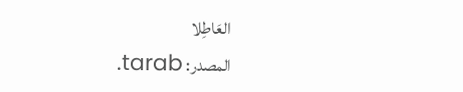العَاطِلا
المصدر: tarab.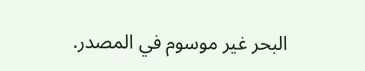البحر غير موسوم في المصدر.